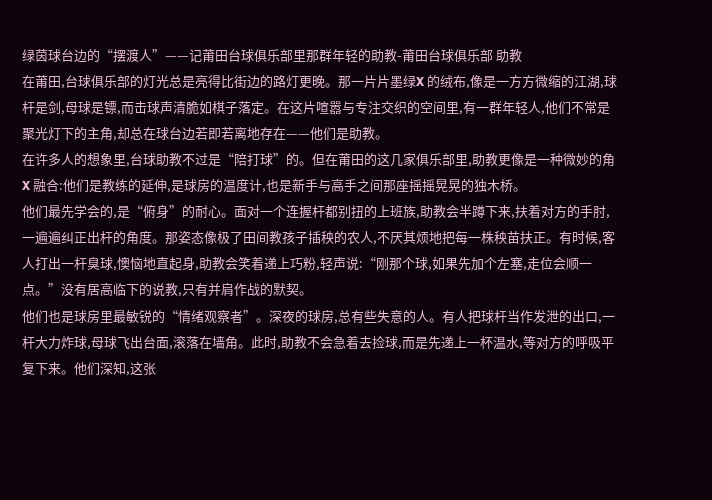绿茵球台边的“摆渡人”——记莆田台球俱乐部里那群年轻的助教-莆田台球俱乐部 助教
在莆田,台球俱乐部的灯光总是亮得比街边的路灯更晚。那一片片墨绿X 的绒布,像是一方方微缩的江湖,球杆是剑,母球是镖,而击球声清脆如棋子落定。在这片喧嚣与专注交织的空间里,有一群年轻人,他们不常是聚光灯下的主角,却总在球台边若即若离地存在——他们是助教。
在许多人的想象里,台球助教不过是“陪打球”的。但在莆田的这几家俱乐部里,助教更像是一种微妙的角X 融合:他们是教练的延伸,是球房的温度计,也是新手与高手之间那座摇摇晃晃的独木桥。
他们最先学会的,是“俯身”的耐心。面对一个连握杆都别扭的上班族,助教会半蹲下来,扶着对方的手肘,一遍遍纠正出杆的角度。那姿态像极了田间教孩子插秧的农人,不厌其烦地把每一株秧苗扶正。有时候,客人打出一杆臭球,懊恼地直起身,助教会笑着递上巧粉,轻声说:“刚那个球,如果先加个左塞,走位会顺一点。”没有居高临下的说教,只有并肩作战的默契。
他们也是球房里最敏锐的“情绪观察者”。深夜的球房,总有些失意的人。有人把球杆当作发泄的出口,一杆大力炸球,母球飞出台面,滚落在墙角。此时,助教不会急着去捡球,而是先递上一杯温水,等对方的呼吸平复下来。他们深知,这张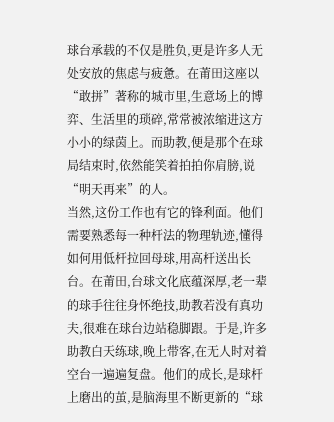球台承载的不仅是胜负,更是许多人无处安放的焦虑与疲惫。在莆田这座以“敢拼”著称的城市里,生意场上的博弈、生活里的琐碎,常常被浓缩进这方小小的绿茵上。而助教,便是那个在球局结束时,依然能笑着拍拍你肩膀,说“明天再来”的人。
当然,这份工作也有它的锋利面。他们需要熟悉每一种杆法的物理轨迹,懂得如何用低杆拉回母球,用高杆送出长台。在莆田,台球文化底蕴深厚,老一辈的球手往往身怀绝技,助教若没有真功夫,很难在球台边站稳脚跟。于是,许多助教白天练球,晚上带客,在无人时对着空台一遍遍复盘。他们的成长,是球杆上磨出的茧,是脑海里不断更新的“球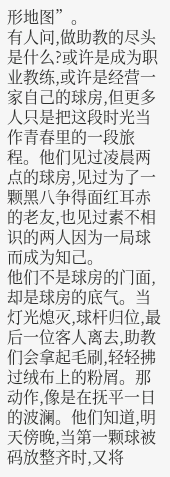形地图”。
有人问,做助教的尽头是什么?或许是成为职业教练,或许是经营一家自己的球房,但更多人只是把这段时光当作青春里的一段旅程。他们见过凌晨两点的球房,见过为了一颗黑八争得面红耳赤的老友,也见过素不相识的两人因为一局球而成为知己。
他们不是球房的门面,却是球房的底气。当灯光熄灭,球杆归位,最后一位客人离去,助教们会拿起毛刷,轻轻拂过绒布上的粉屑。那动作,像是在抚平一日的波澜。他们知道,明天傍晚,当第一颗球被码放整齐时,又将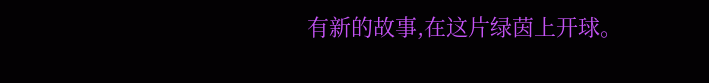有新的故事,在这片绿茵上开球。